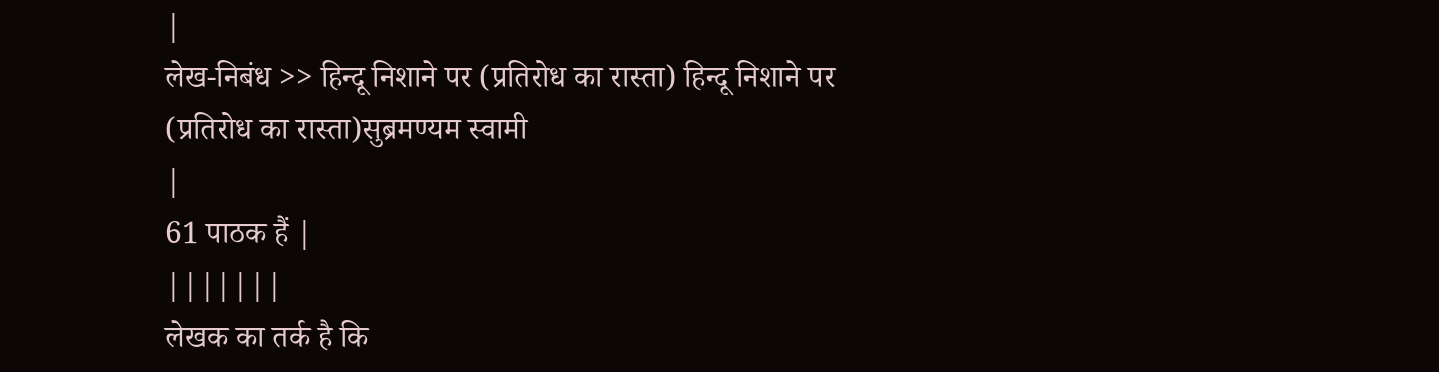|
लेख-निबंध >> हिन्दू निशाने पर (प्रतिरोध का रास्ता) हिन्दू निशाने पर (प्रतिरोध का रास्ता)सुब्रमण्यम स्वामी
|
61 पाठक हैं |
|||||||
लेखक का तर्क है कि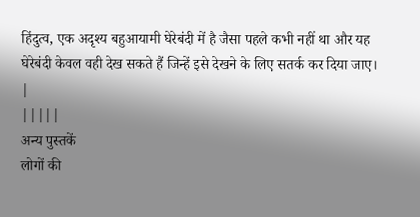हिंदुत्व, एक अदृश्य बहुआयामी घेरेबंदी में है जैसा पहले कभी नहीं था और यह घेरेबंदी केवल वही देख सकते हैं जिन्हें इसे देखने के लिए सतर्क कर दिया जाए।
|
|||||
अन्य पुस्तकें
लोगों की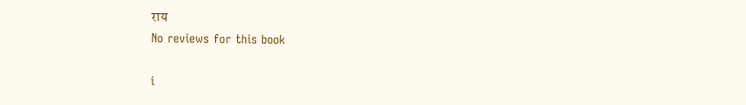राय
No reviews for this book

i